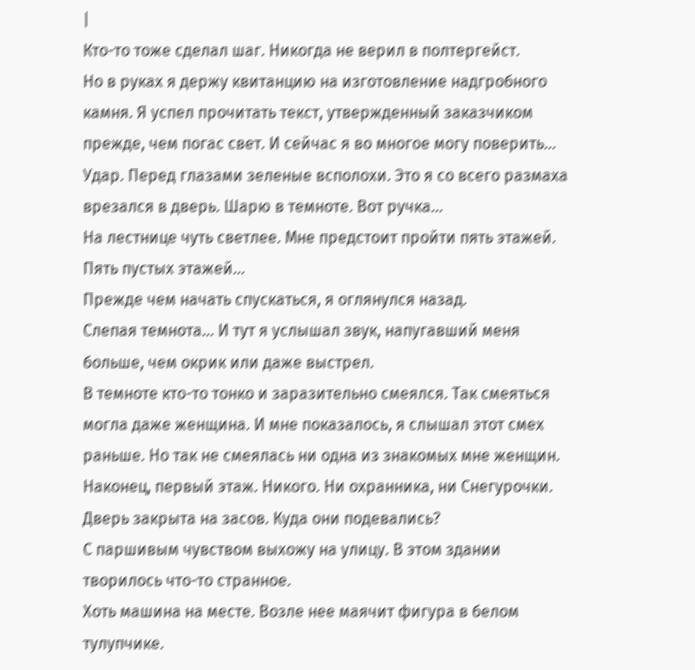|
Кто-то тоже сделал шаг. Никогда не верил в полтергейст.
Но в руках я держу квитанцию на изготовление надгробного камня. Я успел прочитать текст, утвержденный заказчиком прежде, чем погас свет. И сейчас я во многое могу поверить…
Удар. Перед глазами зеленые всполохи. Это я со всего размаха врезался в дверь. Шарю в темноте. Вот ручка…
На лестнице чуть светлее. Мне предстоит пройти пять этажей. Пять пустых этажей…
Прежде чем начать спускаться, я оглянулся назад.
Слепая темнота… И тут я услышал звук, напугавший меня больше, чем окрик или даже выстрел.
В темноте кто-то тонко и заразительно смеялся. Так смеяться могла даже женщина. И мне показалось, я слышал этот смех раньше. Но так не смеялась ни одна из знакомых мне женщин.
Наконец, первый этаж. Никого. Ни охранника, ни Снегурочки. Дверь закрыта на засов. Куда они подевались?
С паршивым чувством выхожу на улицу. В этом здании творилось что-то странное.
Хоть машина на месте. Возле нее маячит фигура в белом тулупчике.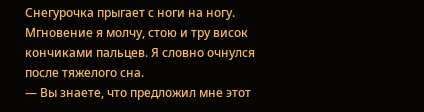Снегурочка прыгает с ноги на ногу. Мгновение я молчу, стою и тру висок кончиками пальцев. Я словно очнулся после тяжелого сна.
— Вы знаете, что предложил мне этот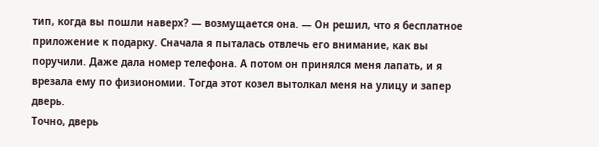тип, когда вы пошли наверх? — возмущается она. — Он решил, что я бесплатное приложение к подарку. Сначала я пыталась отвлечь его внимание, как вы поручили. Даже дала номер телефона. А потом он принялся меня лапать, и я врезала ему по физиономии. Тогда этот козел вытолкал меня на улицу и запер дверь.
Точно, дверь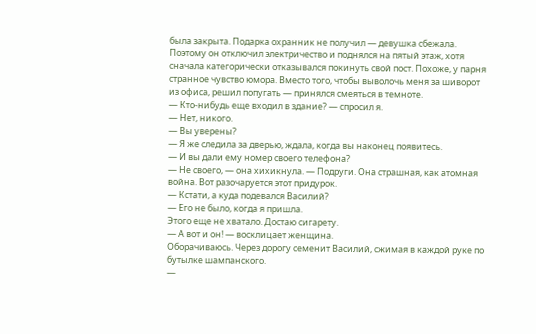была закрыта. Подарка охранник не получил — девушка сбежала. Поэтому он отключил электричество и поднялся на пятый этаж, хотя сначала категорически отказывался покинуть свой пост. Похоже, у парня странное чувство юмора. Вместо того, чтобы выволочь меня за шиворот из офиса, решил попугать — принялся смеяться в темноте.
— Кто-нибудь еще входил в здание? — спросил я.
— Нет, никого.
— Вы уверены?
— Я же следила за дверью, ждала, когда вы наконец появитесь.
— И вы дали ему номер своего телефона?
— Не своего, — она хихикнула. — Подруги. Она страшная, как атомная война. Вот разочаруется этот придурок.
— Кстати, а куда подевался Василий?
— Его не было, когда я пришла.
Этого еще не хватало. Достаю сигарету.
— А вот и он! — восклицает женщина.
Оборачиваюсь. Через дорогу семенит Василий, сжимая в каждой руке по бутылке шампанского.
—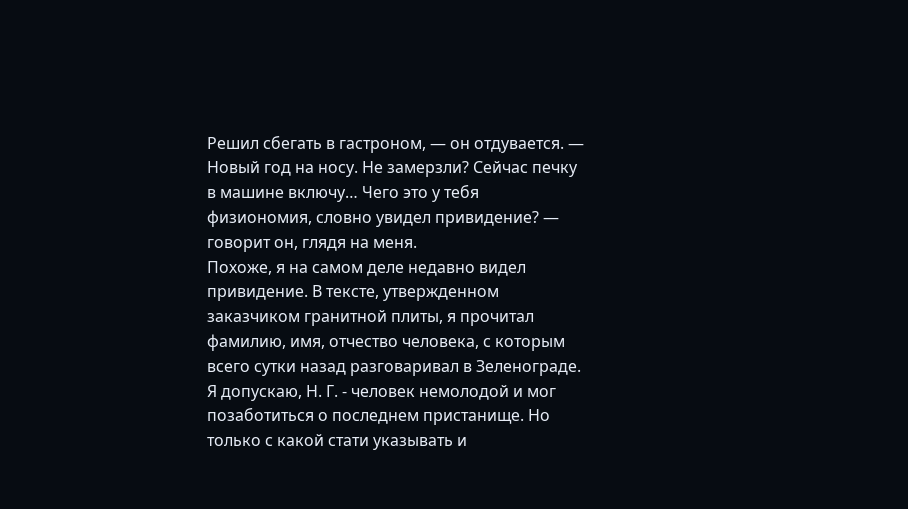Решил сбегать в гастроном, — он отдувается. — Новый год на носу. Не замерзли? Сейчас печку в машине включу… Чего это у тебя физиономия, словно увидел привидение? — говорит он, глядя на меня.
Похоже, я на самом деле недавно видел привидение. В тексте, утвержденном заказчиком гранитной плиты, я прочитал фамилию, имя, отчество человека, с которым всего сутки назад разговаривал в Зеленограде. Я допускаю, Н. Г. - человек немолодой и мог позаботиться о последнем пристанище. Но только с какой стати указывать и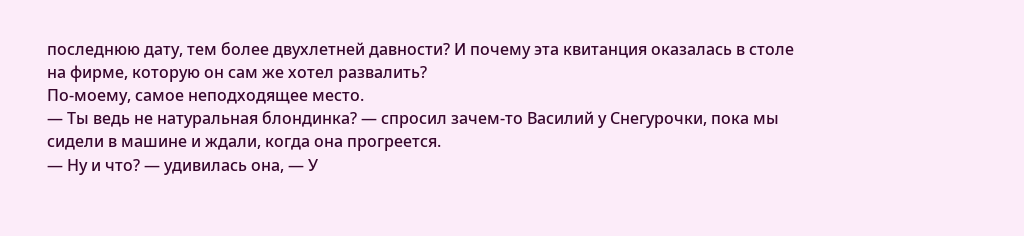последнюю дату, тем более двухлетней давности? И почему эта квитанция оказалась в столе на фирме, которую он сам же хотел развалить?
По-моему, самое неподходящее место.
— Ты ведь не натуральная блондинка? — спросил зачем-то Василий у Снегурочки, пока мы сидели в машине и ждали, когда она прогреется.
— Ну и что? — удивилась она, — У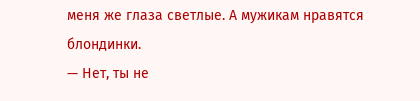меня же глаза светлые. А мужикам нравятся блондинки.
— Нет, ты не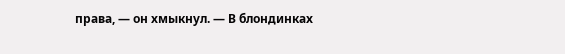права, — он хмыкнул. — В блондинках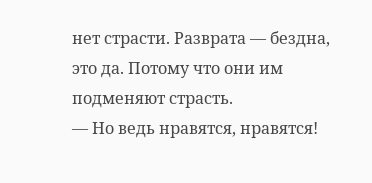нет страсти. Разврата — бездна, это да. Потому что они им подменяют страсть.
— Но ведь нравятся, нравятся!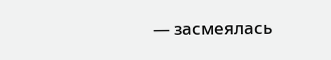— засмеялась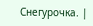Снегурочка. |